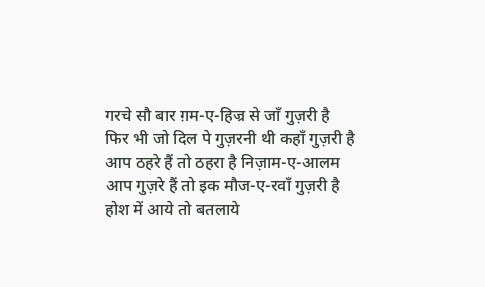गरचे सौ बार ग़म-ए-हिज्र से जाँ गुज़री है
फिर भी जो दिल पे गुज़रनी थी कहाँ गुज़री है
आप ठहरे हैं तो ठहरा है निज़ाम-ए-आलम
आप गुज़रे हैं तो इक मौज-ए-रवाँ गुज़री है
होश में आये तो बतलाये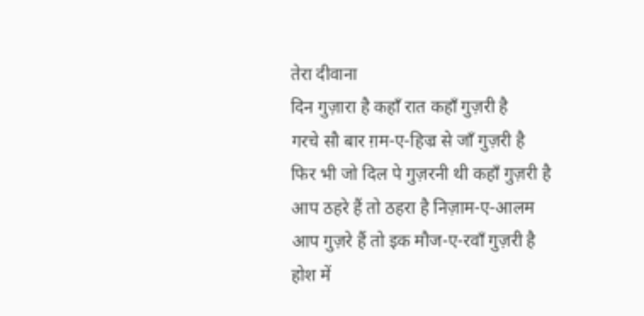तेरा दीवाना
दिन गुज़ारा है कहाँ रात कहाँ गुज़री है
गरचे सौ बार ग़म-ए-हिज्र से जाँ गुज़री है
फिर भी जो दिल पे गुज़रनी थी कहाँ गुज़री है
आप ठहरे हैं तो ठहरा है निज़ाम-ए-आलम
आप गुज़रे हैं तो इक मौज-ए-रवाँ गुज़री है
होश में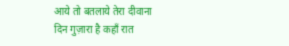आये तो बतलाये तेरा दीवाना
दिन गुज़ारा है कहाँ रात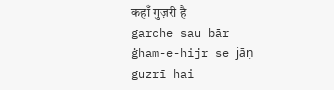कहाँ गुज़री है
garche sau bār ġham-e-hijr se jāṇ guzrī hai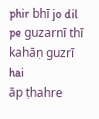phir bhī jo dil pe guzarnī thī kahāṇ guzrī hai
āp ṭhahre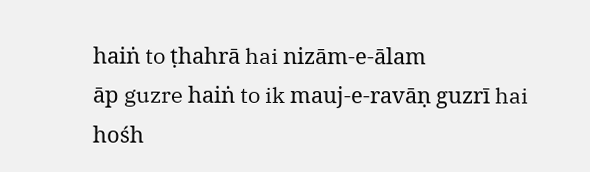haiṅ to ṭhahrā hai nizām-e-ālam
āp guzre haiṅ to ik mauj-e-ravāṇ guzrī hai
hośh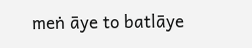meṅ āye to batlāye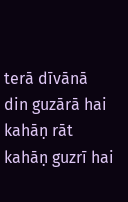terā dīvānā
din guzārā hai kahāṇ rāt kahāṇ guzrī hai